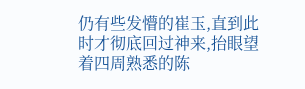仍有些发懵的崔玉,直到此时才彻底回过神来,抬眼望着四周熟悉的陈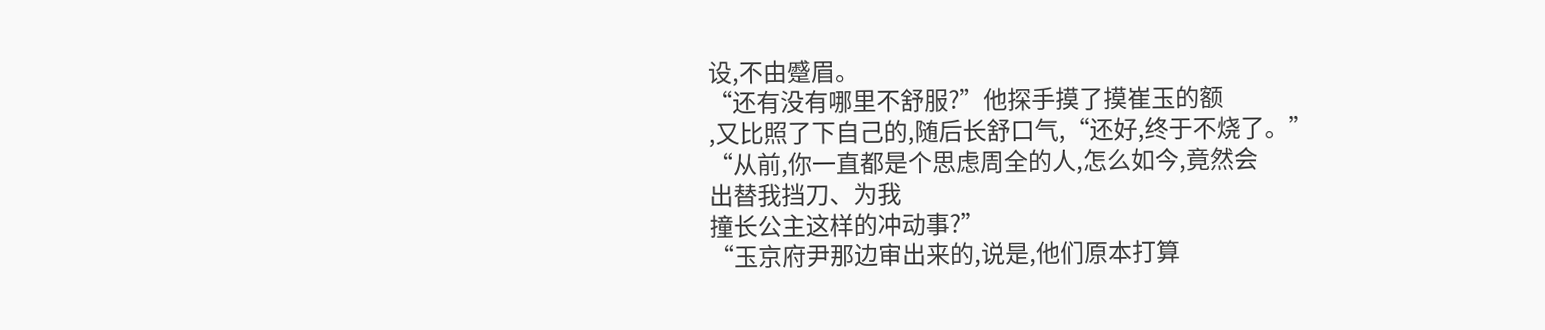设,不由蹙眉。
“还有没有哪里不舒服?”他探手摸了摸崔玉的额
,又比照了下自己的,随后长舒口气,“还好,终于不烧了。”
“从前,你一直都是个思虑周全的人,怎么如今,竟然会
出替我挡刀、为我
撞长公主这样的冲动事?”
“玉京府尹那边审出来的,说是,他们原本打算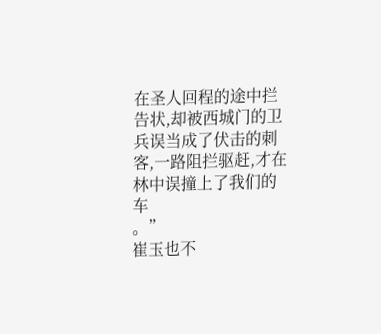在圣人回程的途中拦
告状,却被西城门的卫兵误当成了伏击的刺客,一路阻拦驱赶,才在林中误撞上了我们的车
。”
崔玉也不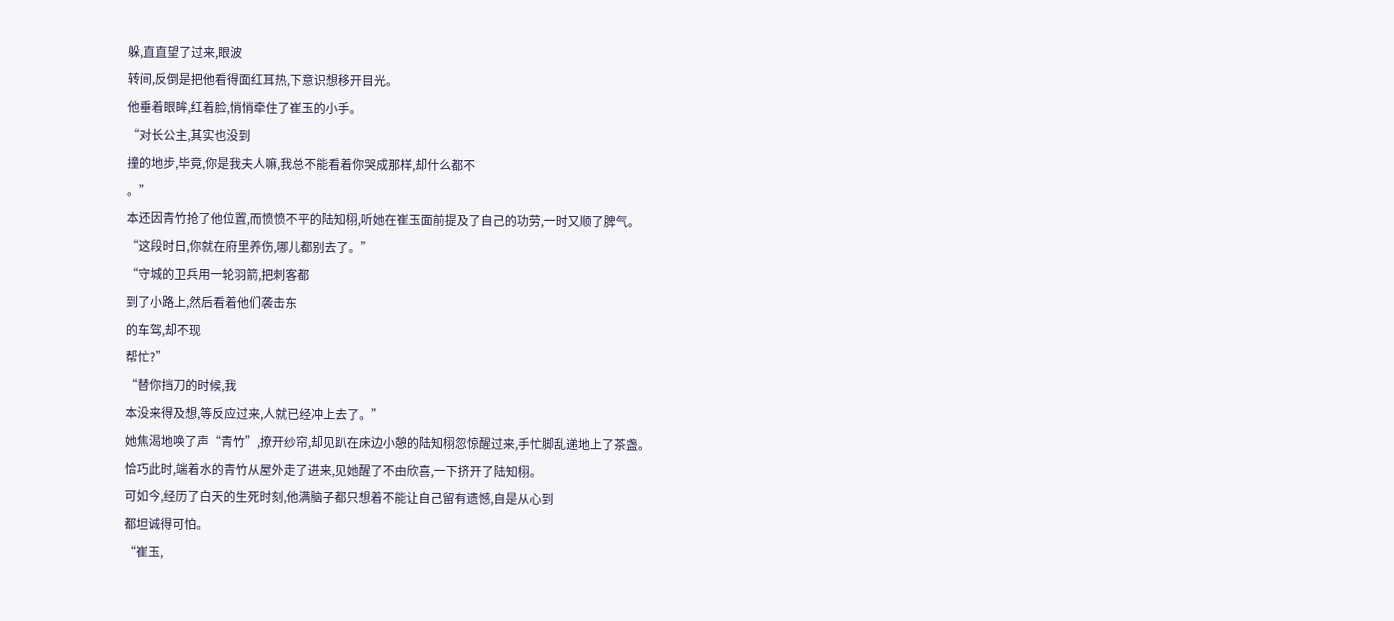躲,直直望了过来,眼波
转间,反倒是把他看得面红耳热,下意识想移开目光。
他垂着眼眸,红着脸,悄悄牵住了崔玉的小手。
“对长公主,其实也没到
撞的地步,毕竟,你是我夫人嘛,我总不能看着你哭成那样,却什么都不
。”
本还因青竹抢了他位置,而愤愤不平的陆知栩,听她在崔玉面前提及了自己的功劳,一时又顺了脾气。
“这段时日,你就在府里养伤,哪儿都别去了。”
“守城的卫兵用一轮羽箭,把刺客都
到了小路上,然后看着他们袭击东
的车驾,却不现
帮忙?”
“替你挡刀的时候,我
本没来得及想,等反应过来,人就已经冲上去了。”
她焦渴地唤了声“青竹”,撩开纱帘,却见趴在床边小憩的陆知栩忽惊醒过来,手忙脚乱递地上了茶盏。
恰巧此时,端着水的青竹从屋外走了进来,见她醒了不由欣喜,一下挤开了陆知栩。
可如今,经历了白天的生死时刻,他满脑子都只想着不能让自己留有遗憾,自是从心到
都坦诚得可怕。
“崔玉,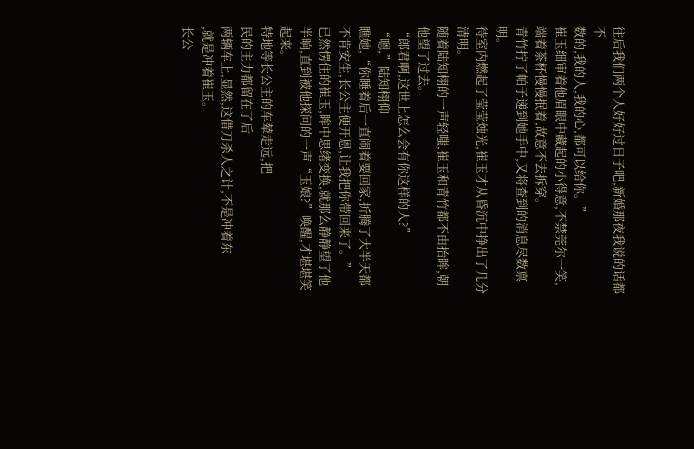往后我们两个人好好过日子吧,新婚那夜我说的话都不
数的,我的人,我的心,都可以给你。”
崔玉细审着他眉眼中藏起的小得意,不禁莞尔一笑,端着茶杯慢慢抿着,故意不去拆穿。
青竹拧了帕子递到她手中,又将查到的消息尽数禀明。
待室内燃起了莹莹烛光,崔玉才从昏沉中挣出了几分清明。
随着陆知栩的一声轻嗤,崔玉和青竹都不由抬眸,朝他望了过去。
“郎君啊,这世上怎么会有你这样的人?”
“嗯,”陆知栩仰
瞧她,“你睡着后一直闹着要回家,折腾了大半天都不肯安生,长公主便开恩,让我把你带回来了。”
已然愣住的崔玉,眸中思绪变换,就那么静静望了他半晌,直到被他探问的一声“玉娘?”唤醒,才堪堪笑起来。
特地等长公主的车辇走远,把
民的主力都留在了后
两辆车上,显然,这借刀杀人之计,不是冲着东
,就是冲着崔玉。
长公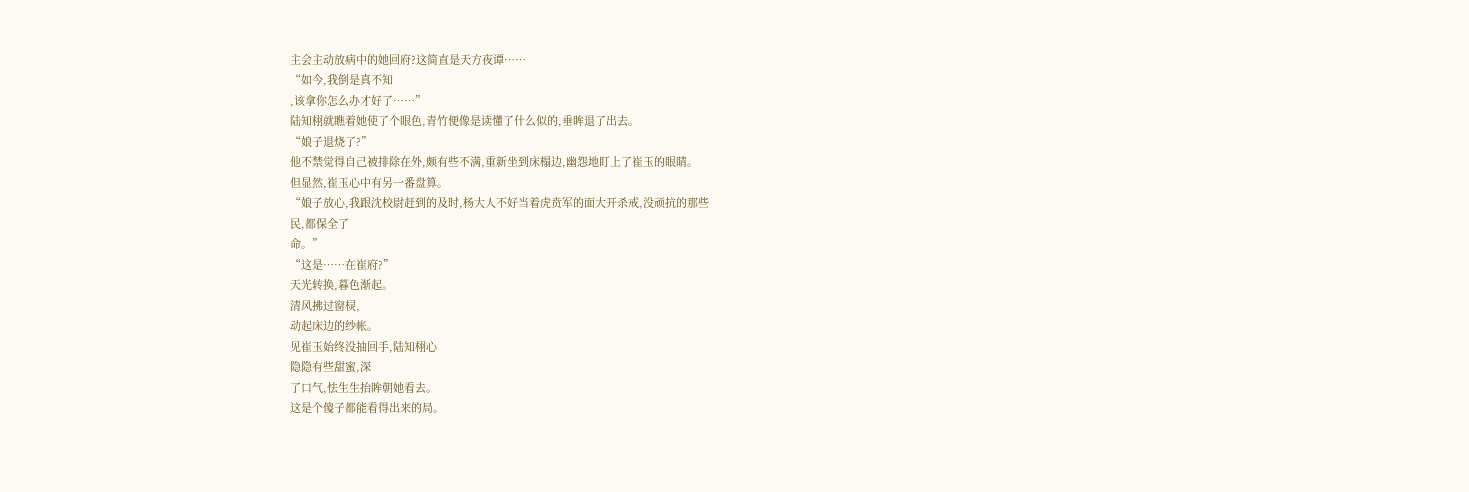主会主动放病中的她回府?这简直是天方夜谭……
“如今,我倒是真不知
,该拿你怎么办才好了……”
陆知栩就瞧着她使了个眼色,青竹便像是读懂了什么似的,垂眸退了出去。
“娘子退烧了?”
他不禁觉得自己被排除在外,颇有些不满,重新坐到床榻边,幽怨地盯上了崔玉的眼睛。
但显然,崔玉心中有另一番盘算。
“娘子放心,我跟沈校尉赶到的及时,杨大人不好当着虎贲军的面大开杀戒,没顽抗的那些
民,都保全了
命。”
“这是……在崔府?”
天光转换,暮色渐起。
清风拂过窗棂,
动起床边的纱帐。
见崔玉始终没抽回手,陆知栩心
隐隐有些甜蜜,深
了口气,怯生生抬眸朝她看去。
这是个傻子都能看得出来的局。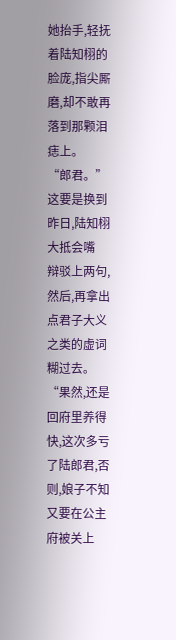她抬手,轻抚着陆知栩的脸庞,指尖厮磨,却不敢再落到那颗泪痣上。
“郎君。”
这要是换到昨日,陆知栩大抵会嘴
辩驳上两句,然后,再拿出点君子大义之类的虚词
糊过去。
“果然,还是回府里养得快,这次多亏了陆郎君,否则,娘子不知又要在公主府被关上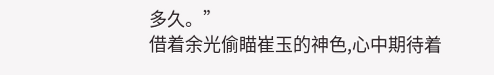多久。”
借着余光偷瞄崔玉的神色,心中期待着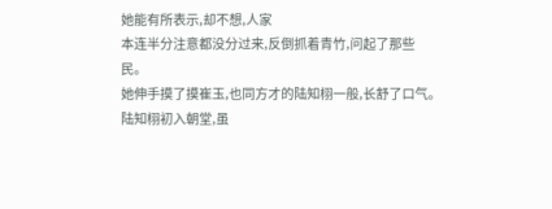她能有所表示,却不想,人家
本连半分注意都没分过来,反倒抓着青竹,问起了那些
民。
她伸手摸了摸崔玉,也同方才的陆知栩一般,长舒了口气。
陆知栩初入朝堂,虽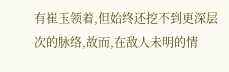有崔玉领着,但始终还挖不到更深层次的脉络,故而,在敌人未明的情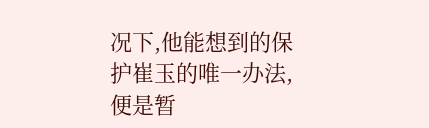况下,他能想到的保护崔玉的唯一办法,便是暂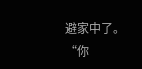避家中了。
“你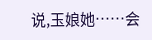说,玉娘她……会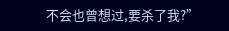不会也曾想过,要杀了我?”